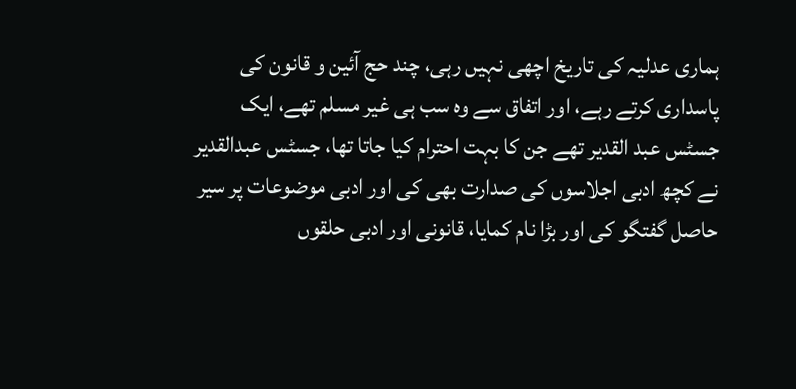ہماری عدلیہ کی تاریخ اچھی نہیں رہی، چند حج آئین و قانون کی پاسداری کرتے رہے، اور اتفاق سے وہ سب ہی غیر مسلم تھے، ایک جسٹس عبد القدیر تھے جن کا بہت احترام کیا جاتا تھا، جسٹس عبدالقدیر نے کچھ ادبی اجلاسوں کی صدارت بھی کی اور ادبی موضوعات پر سیر حاصل گفتگو کی اور بڑا نام کمایا، قانونی اور ادبی حلقوں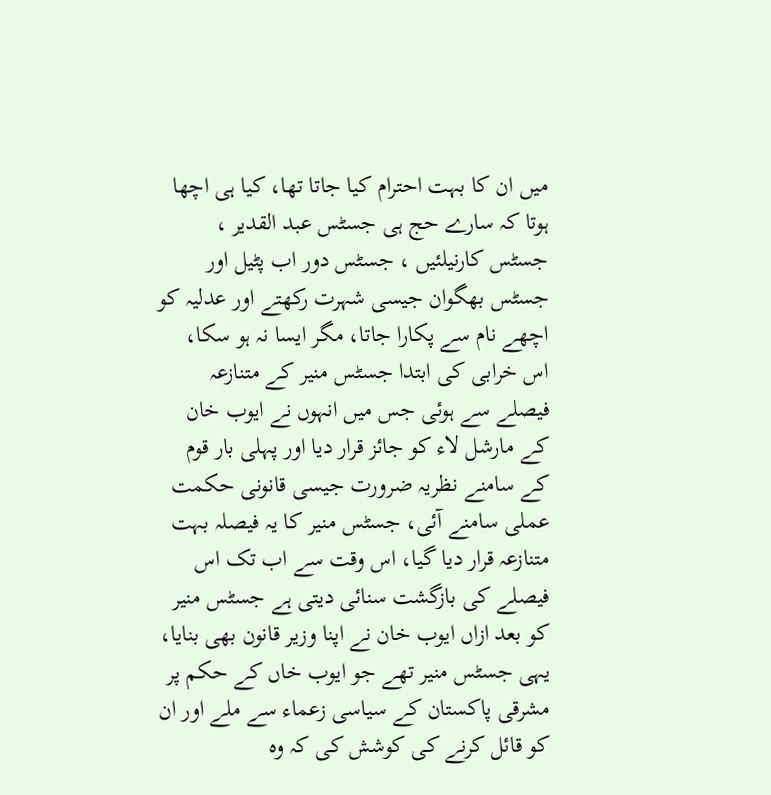میں ان کا بہت احترام کیا جاتا تھا، کیا ہی اچھا ہوتا کہ سارے حج ہی جسٹس عبد القدیر ، جسٹس کارنیلئیں ، جسٹس دور اب پٹیل اور جسٹس بھگوان جیسی شہرت رکھتے اور عدلیہ کو اچھے نام سے پکارا جاتا، مگر ایسا نہ ہو سکا، اس خرابی کی ابتدا جسٹس منیر کے متنازعہ فیصلے سے ہوئی جس میں انہوں نے ایوب خان کے مارشل لاء کو جائز قرار دیا اور پہلی بار قوم کے سامنے نظریہ ضرورت جیسی قانونی حکمت عملی سامنے آئی، جسٹس منیر کا یہ فیصلہ بہت متنازعہ قرار دیا گیا، اس وقت سے اب تک اس فیصلے کی بازگشت سنائی دیتی ہے جسٹس منیر کو بعد ازاں ایوب خان نے اپنا وزیر قانون بھی بنایا، یہی جسٹس منیر تھے جو ایوب خاں کے حکم پر مشرقی پاکستان کے سیاسی زعماء سے ملے اور ان کو قائل کرنے کی کوشش کی کہ وہ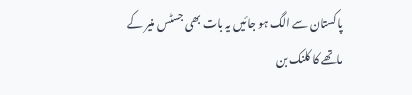پاکستان سے الگ ہو جائیں یہ بات بھی جسٹس منیر کے ماتھے کا کلنک بن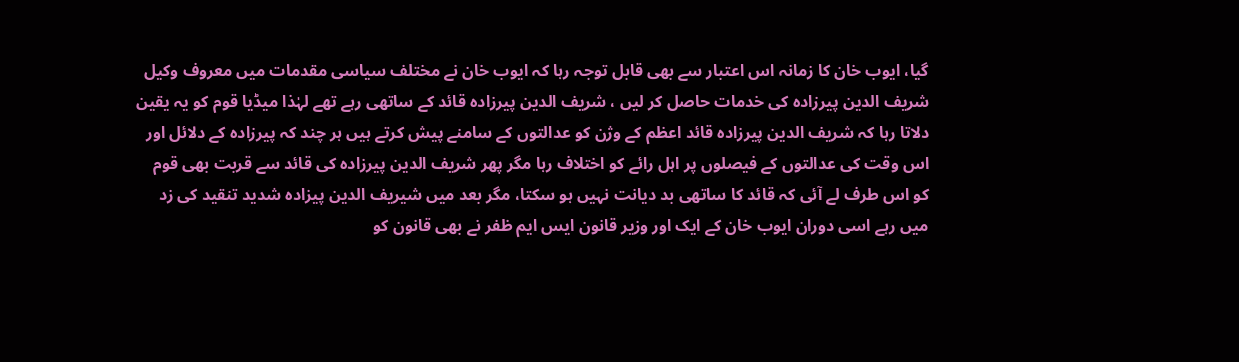گیا، ایوب خان کا زمانہ اس اعتبار سے بھی قابل توجہ رہا کہ ایوب خان نے مختلف سیاسی مقدمات میں معروف وکیل شریف الدین پیرزادہ کی خدمات حاصل کر لیں ، شریف الدین پیرزادہ قائد کے ساتھی رہے تھے لہٰذا میڈیا قوم کو یہ یقین دلاتا رہا کہ شریف الدین پیرزادہ قائد اعظم کے وژن کو عدالتوں کے سامنے پیش کرتے ہیں ہر چند کہ پیرزادہ کے دلائل اور اس وقت کی عدالتوں کے فیصلوں پر اہل رائے کو اختلاف رہا مگر پھر شریف الدین پیرزادہ کی قائد سے قربت بھی قوم کو اس طرف لے آئی کہ قائد کا ساتھی بد دیانت نہیں ہو سکتا، مگر بعد میں شیریف الدین پیزادہ شدید تنقید کی زد میں رہے اسی دوران ایوب خان کے ایک اور وزیر قانون ایس ایم ظفر نے بھی قانون کو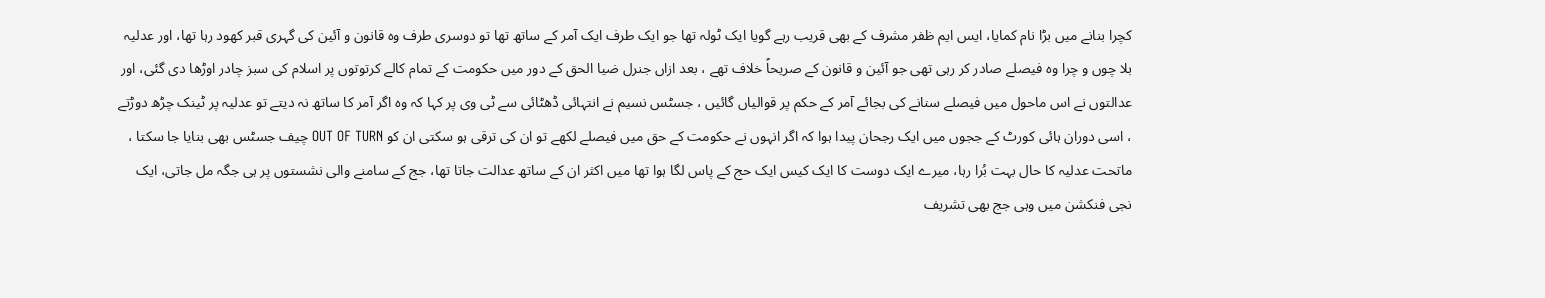کچرا بنانے میں بڑا نام کمایا، ایس ایم ظفر مشرف کے بھی قریب رہے گویا ایک ٹولہ تھا جو ایک طرف ایک آمر کے ساتھ تھا تو دوسری طرف وہ قانون و آئین کی گہری قبر کھود رہا تھا، اور عدلیہ بلا چوں و چرا وہ فیصلے صادر کر رہی تھی جو آئین و قانون کے صریحاً خلاف تھے ، بعد ازاں جنرل ضیا الحق کے دور میں حکومت کے تمام کالے کرتوتوں پر اسلام کی سبز چادر اوڑھا دی گئی، اور عدالتوں نے اس ماحول میں فیصلے سنانے کی بجائے آمر کے حکم پر قوالیاں گائیں ، جسٹس نسیم نے انتہائی ڈھٹائی سے ٹی وی پر کہا کہ وہ اگر آمر کا ساتھ نہ دیتے تو عدلیہ پر ٹینک چڑھ دوڑتے ، اسی دوران ہائی کورٹ کے ججوں میں ایک رجحان پیدا ہوا کہ اگر انہوں نے حکومت کے حق میں فیصلے لکھے تو ان کی ترقی ہو سکتی ان کو OUT OF TURN چیف جسٹس بھی بنایا جا سکتا ، ماتحت عدلیہ کا حال بہت بُرا رہا، میرے ایک دوست کا ایک کیس ایک حج کے پاس لگا ہوا تھا میں اکثر ان کے ساتھ عدالت جاتا تھا، جج کے سامنے والی نشستوں پر ہی جگہ مل جاتی، ایک نجی فنکشن میں وہی جج بھی تشریف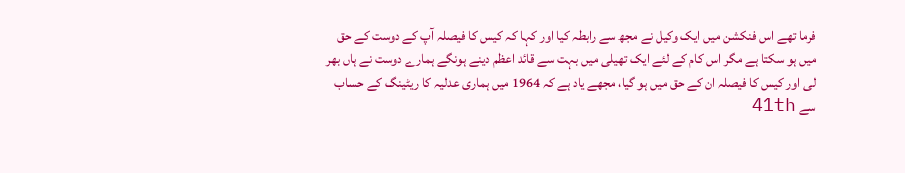فرما تھے اس فنکشن میں ایک وکیل نے مجھ سے رابطہ کیا اور کہا کہ کیس کا فیصلہ آپ کے دوست کے حق میں ہو سکتا ہے مگر اس کام کے لئے ایک تھیلی میں بہت سے قائد اعظم دینے ہونگے ہمارے دوست نے ہاں بھر لی اور کیس کا فیصلہ ان کے حق میں ہو گیا، مجھے یاد ہے کہ 1964 میں ہماری عدلیہ کا ریٹینگ کے حساب سے 41th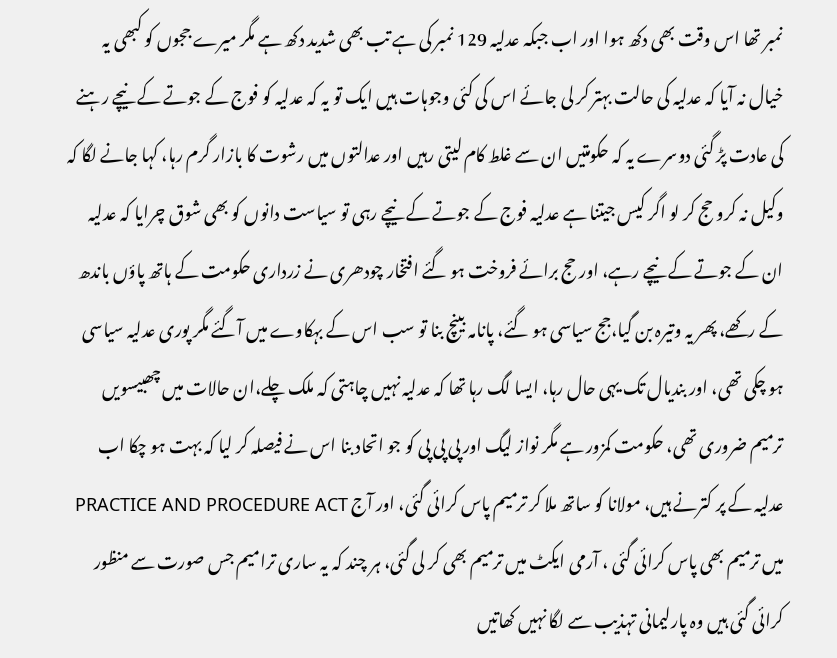نمبر تھا اس وقت بھی دکھ ہوا اور اب جبکہ عدلیہ 129 نمبر کی ہے تب بھی شدید دکھ ہے مگر میرے ججوں کو کبھی یہ خیال نہ آیا کہ عدلیہ کی حالت بہتر کر لی جائے اس کی کئی وجوہات ہیں ایک تو یہ کہ عدلیہ کو فوج کے جوتے کے نیچے رہنے کی عادت پڑ گئی دوسرے یہ کہ حکومتیں ان سے غلط کام لیتی رہیں اور عدالتوں میں رشوت کا بازار گرم رہا، کہا جانے لگا کہ وکیل نہ کرو حج کر لو اگر کیس جیتنا ہے عدلیہ فوج کے جوتے کے نیچے رہی تو سیاست دانوں کو بھی شوق چرایا کہ عدلیہ ان کے جوتے کے نیچے رہے، اور حج برائے فروخت ہو گئے افتخار چودھری نے زرداری حکومت کے ہاتھ پاؤں باندھ کے رکھے، پھر یہ وتیرہ بن گیا،جج سیاسی ہو گئے، پانامہ بینچ بنا تو سب اس کے بہکاوے میں آگئے مگر پوری عدلیہ سیاسی ہو چکی تھی، اور بندیال تک یہی حال رہا، ایسا لگ رہا تھا کہ عدلیہ نہیں چاہتی کہ ملک چلے،ان حالات میں چھبیسویں ترمیم ضروری تھی، حکومت کمزور ہے مگر نواز لیگ اور پی پی پی کو جو اتحاد بنا اس نے فیصلہ کر لیا کہ بہت ہو چکا اب عدلیہ کے پر کترنے ہیں، مولانا کو ساتھ ملا کر ترمیم پاس کرائی گئی، اور آج PRACTICE AND PROCEDURE ACT میں ترمیم بھی پاس کرائی گئی ، آرمی ایکٹ میں ترمیم بھی کر لی گئی، ہر چند کہ یہ ساری ترامیم جس صورت سے منظور کرائی گئی ہیں وہ پارلیمانی تہذیب سے لگا نہیں کھاتیں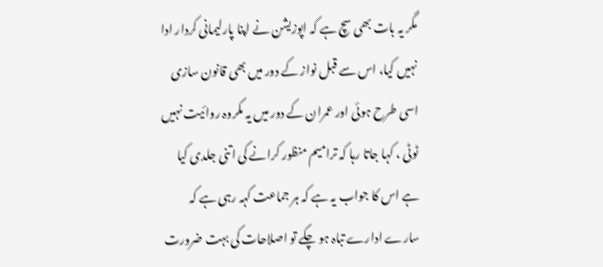مگر یہ بات بھی سچ ہے کہ اپوزیشن نے اپنا پارلیمانی کردار ادا نہیں کیا، اس سے قبل نواز کے دور میں بھی قانون سازی اسی طرح ہوئی اور عمران کے دور میں یہ مکروہ روائیت نہیں ٹوٹی ، کہا جاتا رہا کہ ترامیم منظور کرانے کی اتنی جلدی کیا ہے اس کا جواب یہ ہے کہ ہر جماعت کہہ رہی ہے کہ سارے ادارے تباہ ہو چکے تو اصلاحات کی بہت ضرورت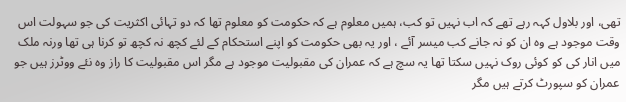تھی، اور بلاول کہہ رہے تھے کہ اب نہیں تو کب، ہمیں معلوم ہے کہ حکومت کو معلوم تھا کہ دو تہائی اکثریت کی جو سہولت اس وقت موجود ہے وہ ان کو نہ جانے کب میسر آئے ، اور یہ بھی حکومت کو اپنے استحکام کے لئے کچھ نہ کچھ تو کرنا ہی تھا ورنہ ملک میں انار کی کو کوئی روک نہیں سکتا تھا یہ سچ ہے کہ عمران کی مقبولیت موجود ہے مگر اس مقبولیت کا راز وہ نئے ووٹرز ہیں جو عمران کو سپورٹ کرتے ہیں مگر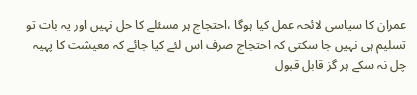عمران کا سیاسی لائحہ عمل کیا ہوگا ،احتجاج ہر مسئلے کا حل نہیں اور یہ بات تو تسلیم ہی نہیں جا سکتی کہ احتجاج صرف اس لئے کیا جائے کہ معیشت کا پہیہ چل نہ سکے ہر گز قابل قبول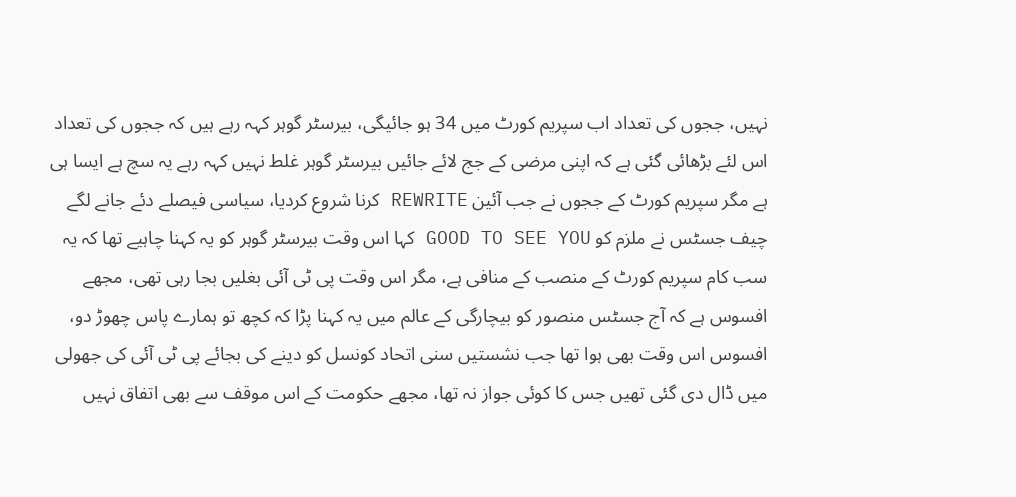نہیں، ججوں کی تعداد اب سپریم کورٹ میں 34 ہو جائیگی، بیرسٹر گوہر کہہ رہے ہیں کہ ججوں کی تعداد اس لئے بڑھائی گئی ہے کہ اپنی مرضی کے جج لائے جائیں بیرسٹر گوہر غلط نہیں کہہ رہے یہ سچ ہے ایسا ہی ہے مگر سپریم کورٹ کے ججوں نے جب آئین REWRITE کرنا شروع کردیا، سیاسی فیصلے دئے جانے لگے چیف جسٹس نے ملزم کو GOOD TO SEE YOU کہا اس وقت بیرسٹر گوہر کو یہ کہنا چاہیے تھا کہ یہ سب کام سپریم کورٹ کے منصب کے منافی ہے، مگر اس وقت پی ٹی آئی بغلیں بجا رہی تھی، مجھے افسوس ہے کہ آج جسٹس منصور کو بیچارگی کے عالم میں یہ کہنا پڑا کہ کچھ تو ہمارے پاس چھوڑ دو، افسوس اس وقت بھی ہوا تھا جب نشستیں سنی اتحاد کونسل کو دینے کی بجائے پی ٹی آئی کی جھولی میں ڈال دی گئی تھیں جس کا کوئی جواز نہ تھا، مجھے حکومت کے اس موقف سے بھی اتفاق نہیں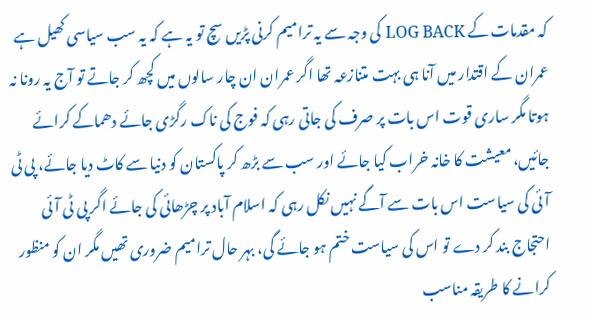کہ مقدمات کے LOG BACK کی وجہ سے یہ ترامیم کرنی پڑیں سچ تو یہ ہے کہ یہ سب سیاسی کھیل ہے عمران کے اقتدار میں آنا ہی بہت متنازعہ تھا اگر عمران ان چار سالوں میں کچھ کر جاتے تو آج یہ رونا نہ ہوتا مگر ساری قوت اس بات پر صرف کی جاتی رہی کہ فوج کی ناک رگڑی جائے دھماکے کرائے جائیں، معیشت کا خانہ خراب کیا جائے اور سب سے بڑھ کر پاکستان کو دنیا سے کاٹ دیا جائے، پی ٹی آئی کی سیاست اس بات سے آگے نہیں نکل رہی کہ اسلام آباد پر چڑھائی کی جائے اگر پی ٹی آئی احتجاج بند کر دے تو اس کی سیاست ختم ہو جائے گی، بہر حال ترامیم ضروری تھیں مگر ان کو منظور کرانے کا طریقہ مناسب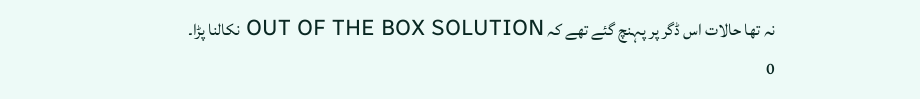نہ تھا حالات اس ڈگر پر پہنچ گئے تھے کہ OUT OF THE BOX SOLUTION نکالنا پڑا۔
0